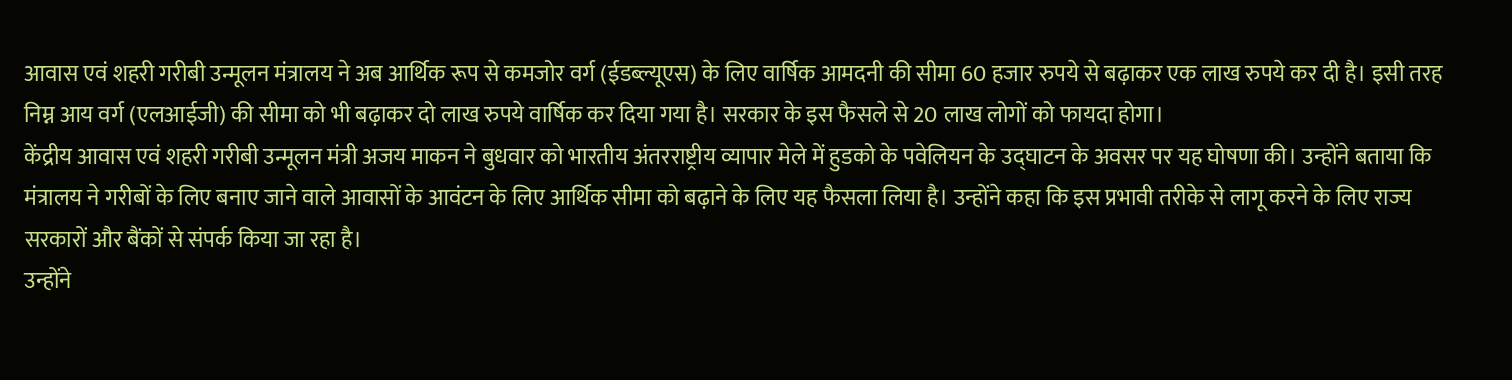आवास एवं शहरी गरीबी उन्मूलन मंत्रालय ने अब आर्थिक रूप से कमजोर वर्ग (ईडब्ल्यूएस) के लिए वार्षिक आमदनी की सीमा 60 हजार रुपये से बढ़ाकर एक लाख रुपये कर दी है। इसी तरह निम्न आय वर्ग (एलआईजी) की सीमा को भी बढ़ाकर दो लाख रुपये वार्षिक कर दिया गया है। सरकार के इस फैसले से 20 लाख लोगों को फायदा होगा।
केंद्रीय आवास एवं शहरी गरीबी उन्मूलन मंत्री अजय माकन ने बुधवार को भारतीय अंतरराष्ट्रीय व्यापार मेले में हुडको के पवेलियन के उद्घाटन के अवसर पर यह घोषणा की। उन्होंने बताया कि मंत्रालय ने गरीबों के लिए बनाए जाने वाले आवासों के आवंटन के लिए आर्थिक सीमा को बढ़ाने के लिए यह फैसला लिया है। उन्होंने कहा कि इस प्रभावी तरीके से लागू करने के लिए राज्य सरकारों और बैंकों से संपर्क किया जा रहा है।
उन्होंने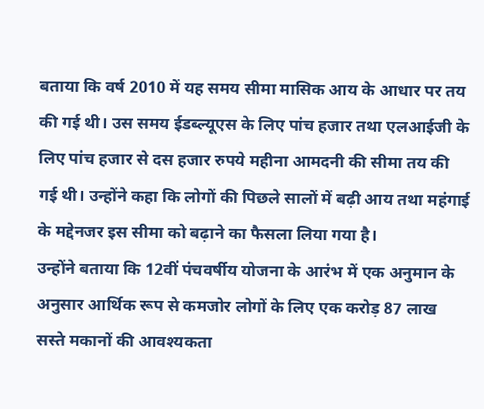बताया कि वर्ष 2010 में यह समय सीमा मासिक आय के आधार पर तय की गई थी। उस समय ईडब्ल्यूएस के लिए पांच हजार तथा एलआईजी के लिए पांच हजार से दस हजार रुपये महीना आमदनी की सीमा तय की गई थी। उन्होंने कहा कि लोगों की पिछले सालों में बढ़ी आय तथा महंगाई के मद्देनजर इस सीमा को बढ़ाने का फैसला लिया गया है।
उन्होंने बताया कि 12वीं पंचवर्षीय योजना के आरंभ में एक अनुमान के अनुसार आर्थिक रूप से कमजोर लोगों के लिए एक करोड़ 87 लाख सस्ते मकानों की आवश्यकता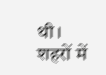थी। शहरों में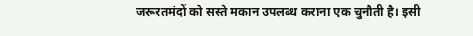जरूरतमंदों को सस्ते मकान उपलब्ध कराना एक चुनौती है। इसी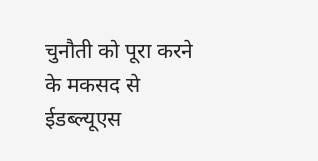चुनौती को पूरा करने के मकसद से ईडब्ल्यूएस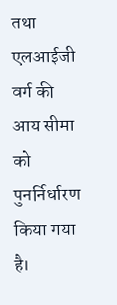तथा एलआईजी वर्ग की आय सीमा को पुनर्निर्धारण किया गया है।